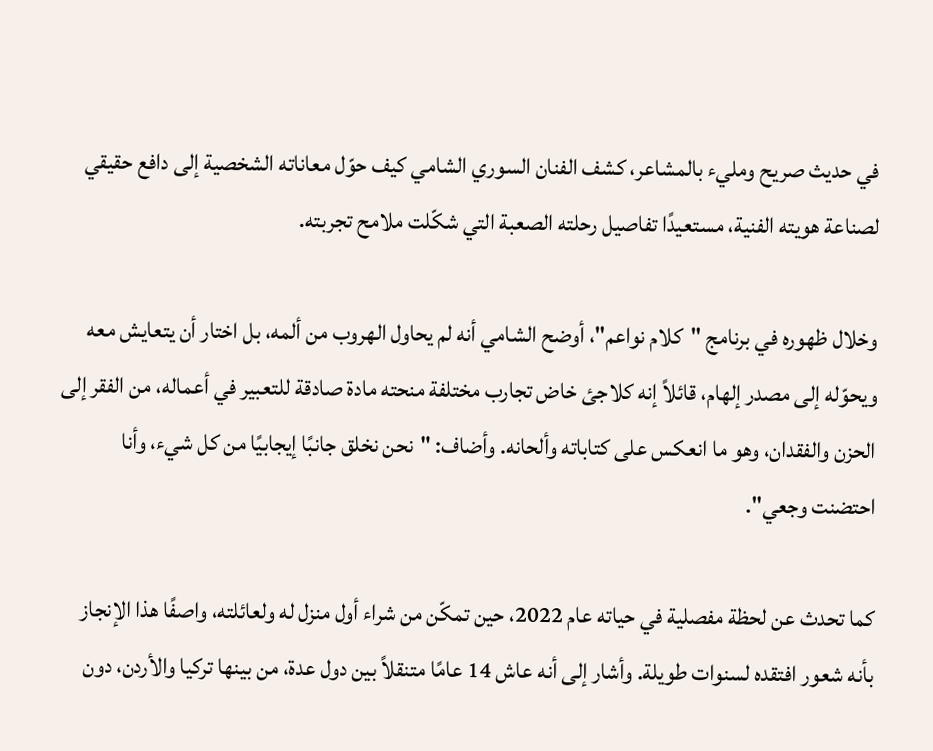في حديث صريح ومليء بالمشاعر، كشف الفنان السوري الشامي كيف حوّل معاناته الشخصية إلى دافع حقيقي لصناعة هويته الفنية، مستعيدًا تفاصيل رحلته الصعبة التي شكّلت ملامح تجربته.

وخلال ظهوره في برنامج "كلام نواعم"، أوضح الشامي أنه لم يحاول الهروب من ألمه، بل اختار أن يتعايش معه ويحوّله إلى مصدر إلهام، قائلاً إنه كلاجئ خاض تجارب مختلفة منحته مادة صادقة للتعبير في أعماله، من الفقر إلى الحزن والفقدان، وهو ما انعكس على كتاباته وألحانه. وأضاف: "نحن نخلق جانبًا إيجابيًا من كل شيء، وأنا احتضنت وجعي".

كما تحدث عن لحظة مفصلية في حياته عام 2022، حين تمكّن من شراء أول منزل له ولعائلته، واصفًا هذا الإنجاز بأنه شعور افتقده لسنوات طويلة. وأشار إلى أنه عاش 14 عامًا متنقلاً بين دول عدة، من بينها تركيا والأردن، دون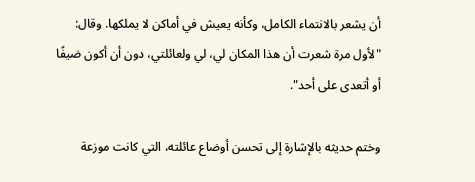أن يشعر بالانتماء الكامل، وكأنه يعيش في أماكن لا يملكها. وقال: "لأول مرة شعرت أن هذا المكان لي، لي ولعائلتي، دون أن أكون ضيفًا أو أتعدى على أحد".

وختم حديثه بالإشارة إلى تحسن أوضاع عائلته، التي كانت موزعة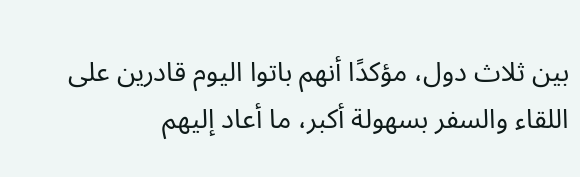بين ثلاث دول، مؤكدًا أنهم باتوا اليوم قادرين على اللقاء والسفر بسهولة أكبر، ما أعاد إليهم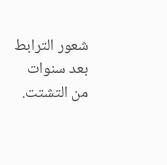شعور الترابط بعد سنوات من التشتت.